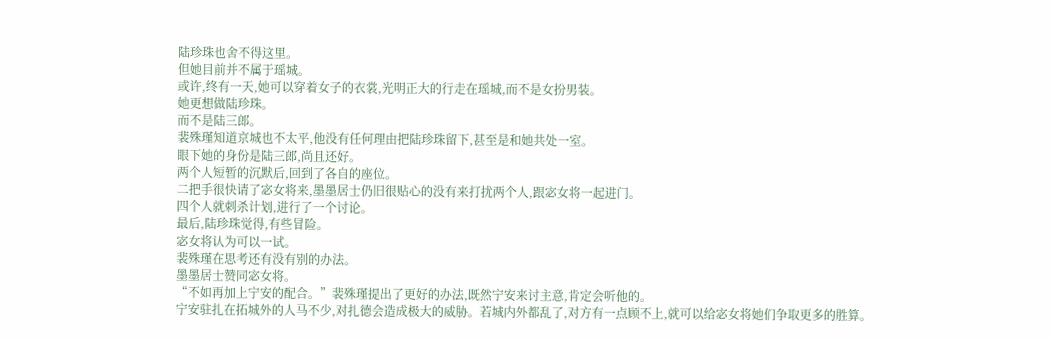陆珍珠也舍不得这里。
但她目前并不属于瑶城。
或许,终有一天,她可以穿着女子的衣裳,光明正大的行走在瑶城,而不是女扮男装。
她更想做陆珍珠。
而不是陆三郎。
裴殊瑾知道京城也不太平,他没有任何理由把陆珍珠留下,甚至是和她共处一室。
眼下她的身份是陆三郎,尚且还好。
两个人短暂的沉默后,回到了各自的座位。
二把手很快请了宓女将来,墨墨居士仍旧很贴心的没有来打扰两个人,跟宓女将一起进门。
四个人就刺杀计划,进行了一个讨论。
最后,陆珍珠觉得,有些冒险。
宓女将认为可以一试。
裴殊瑾在思考还有没有别的办法。
墨墨居士赞同宓女将。
“不如再加上宁安的配合。”裴殊瑾提出了更好的办法,既然宁安来讨主意,肯定会听他的。
宁安驻扎在拓城外的人马不少,对扎德会造成极大的威胁。若城内外都乱了,对方有一点顾不上,就可以给宓女将她们争取更多的胜算。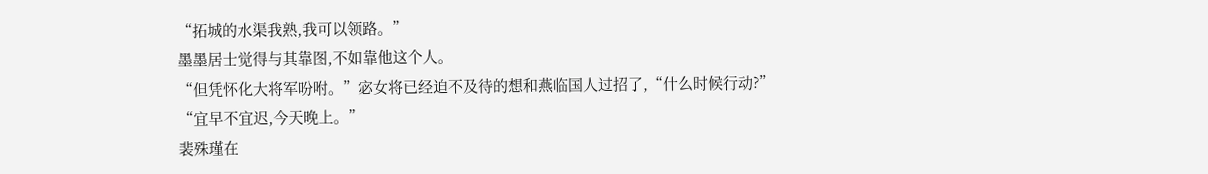“拓城的水渠我熟,我可以领路。”
墨墨居士觉得与其靠图,不如靠他这个人。
“但凭怀化大将军吩咐。”宓女将已经迫不及待的想和燕临国人过招了,“什么时候行动?”
“宜早不宜迟,今天晚上。”
裴殊瑾在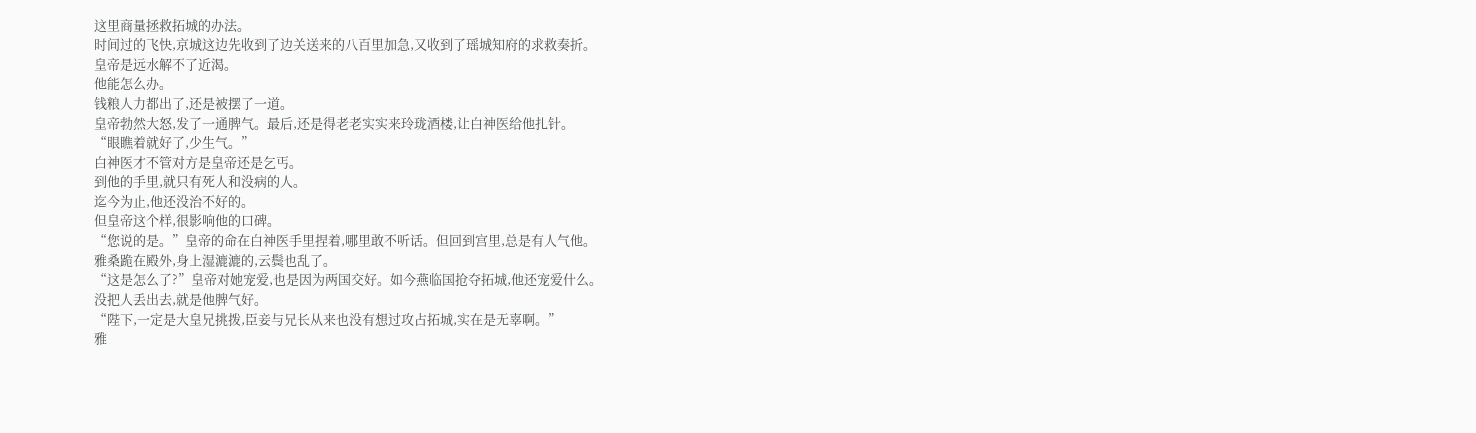这里商量拯救拓城的办法。
时间过的飞快,京城这边先收到了边关送来的八百里加急,又收到了瑶城知府的求救奏折。
皇帝是远水解不了近渴。
他能怎么办。
钱粮人力都出了,还是被摆了一道。
皇帝勃然大怒,发了一通脾气。最后,还是得老老实实来玲珑酒楼,让白神医给他扎针。
“眼瞧着就好了,少生气。”
白神医才不管对方是皇帝还是乞丐。
到他的手里,就只有死人和没病的人。
迄今为止,他还没治不好的。
但皇帝这个样,很影响他的口碑。
“您说的是。”皇帝的命在白神医手里捏着,哪里敢不听话。但回到宫里,总是有人气他。
雅桑跪在殿外,身上湿漉漉的,云鬓也乱了。
“这是怎么了?”皇帝对她宠爱,也是因为两国交好。如今燕临国抢夺拓城,他还宠爱什么。
没把人丢出去,就是他脾气好。
“陛下,一定是大皇兄挑拨,臣妾与兄长从来也没有想过攻占拓城,实在是无辜啊。”
雅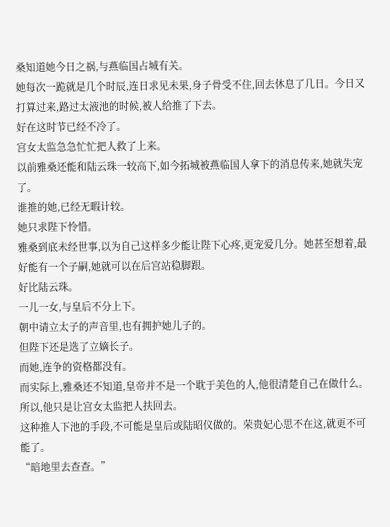桑知道她今日之祸,与燕临国占城有关。
她每次一跪就是几个时辰,连日求见未果,身子骨受不住,回去休息了几日。今日又打算过来,路过太液池的时候,被人给推了下去。
好在这时节已经不冷了。
宫女太监急急忙忙把人救了上来。
以前雅桑还能和陆云珠一较高下,如今拓城被燕临国人拿下的消息传来,她就失宠了。
谁推的她,已经无暇计较。
她只求陛下怜惜。
雅桑到底未经世事,以为自己这样多少能让陛下心疼,更宠爱几分。她甚至想着,最好能有一个子嗣,她就可以在后宫站稳脚跟。
好比陆云珠。
一儿一女,与皇后不分上下。
朝中请立太子的声音里,也有拥护她儿子的。
但陛下还是选了立嫡长子。
而她,连争的资格都没有。
而实际上,雅桑还不知道,皇帝并不是一个耽于美色的人,他很清楚自己在做什么。
所以,他只是让宫女太监把人扶回去。
这种推人下池的手段,不可能是皇后或陆昭仪做的。荣贵妃心思不在这,就更不可能了。
“暗地里去查查。”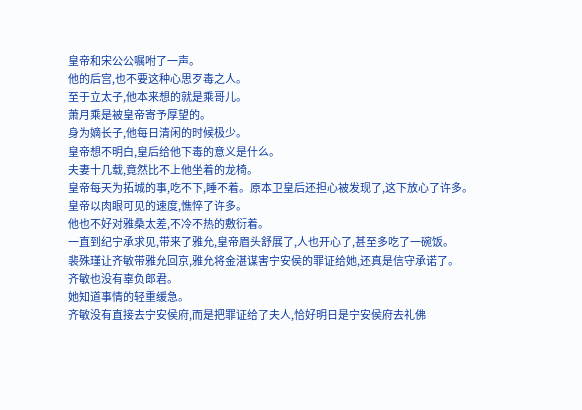皇帝和宋公公嘱咐了一声。
他的后宫,也不要这种心思歹毒之人。
至于立太子,他本来想的就是乘哥儿。
萧月乘是被皇帝寄予厚望的。
身为嫡长子,他每日清闲的时候极少。
皇帝想不明白,皇后给他下毒的意义是什么。
夫妻十几载,竟然比不上他坐着的龙椅。
皇帝每天为拓城的事,吃不下,睡不着。原本卫皇后还担心被发现了,这下放心了许多。
皇帝以肉眼可见的速度,憔悴了许多。
他也不好对雅桑太差,不冷不热的敷衍着。
一直到纪宁承求见,带来了雅允,皇帝眉头舒展了,人也开心了,甚至多吃了一碗饭。
裴殊瑾让齐敏带雅允回京,雅允将金湛谋害宁安侯的罪证给她,还真是信守承诺了。
齐敏也没有辜负郎君。
她知道事情的轻重缓急。
齐敏没有直接去宁安侯府,而是把罪证给了夫人,恰好明日是宁安侯府去礼佛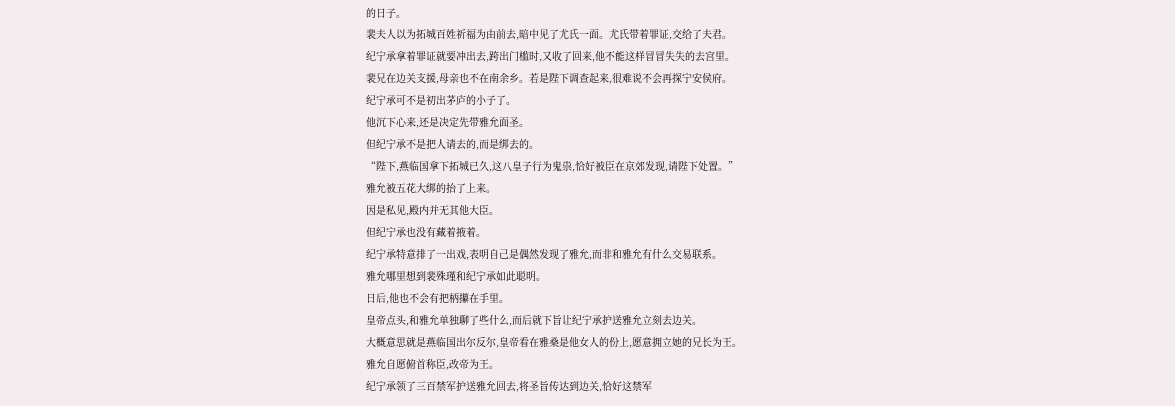的日子。
裴夫人以为拓城百姓祈福为由前去,暗中见了尤氏一面。尤氏带着罪证,交给了夫君。
纪宁承拿着罪证就要冲出去,跨出门槛时,又收了回来,他不能这样冒冒失失的去宫里。
裴兄在边关支援,母亲也不在南余乡。若是陛下调查起来,很难说不会再探宁安侯府。
纪宁承可不是初出茅庐的小子了。
他沉下心来,还是决定先带雅允面圣。
但纪宁承不是把人请去的,而是绑去的。
“陛下,燕临国拿下拓城已久,这八皇子行为鬼祟,恰好被臣在京郊发现,请陛下处置。”
雅允被五花大绑的抬了上来。
因是私见,殿内并无其他大臣。
但纪宁承也没有藏着掖着。
纪宁承特意排了一出戏,表明自己是偶然发现了雅允,而非和雅允有什么交易联系。
雅允哪里想到裴殊瑾和纪宁承如此聪明。
日后,他也不会有把柄攥在手里。
皇帝点头,和雅允单独聊了些什么,而后就下旨让纪宁承护送雅允立刻去边关。
大概意思就是燕临国出尔反尔,皇帝看在雅桑是他女人的份上,愿意拥立她的兄长为王。
雅允自愿俯首称臣,改帝为王。
纪宁承领了三百禁军护送雅允回去,将圣旨传达到边关,恰好这禁军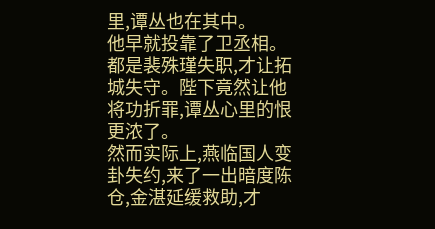里,谭丛也在其中。
他早就投靠了卫丞相。
都是裴殊瑾失职,才让拓城失守。陛下竟然让他将功折罪,谭丛心里的恨更浓了。
然而实际上,燕临国人变卦失约,来了一出暗度陈仓,金湛延缓救助,才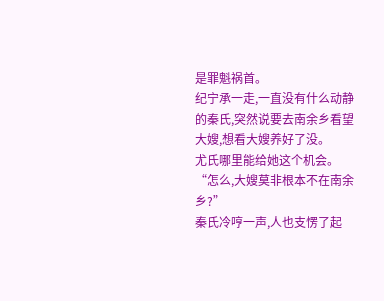是罪魁祸首。
纪宁承一走,一直没有什么动静的秦氏,突然说要去南余乡看望大嫂,想看大嫂养好了没。
尤氏哪里能给她这个机会。
“怎么,大嫂莫非根本不在南余乡?”
秦氏冷哼一声,人也支愣了起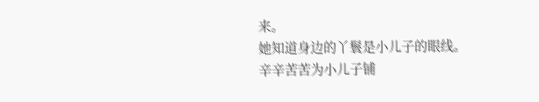来。
她知道身边的丫鬟是小儿子的眼线。
辛辛苦苦为小儿子铺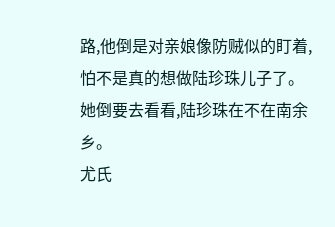路,他倒是对亲娘像防贼似的盯着,怕不是真的想做陆珍珠儿子了。
她倒要去看看,陆珍珠在不在南余乡。
尤氏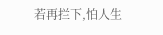若再拦下,怕人生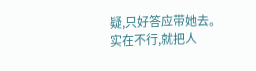疑,只好答应带她去。
实在不行,就把人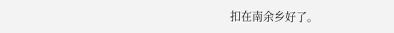扣在南余乡好了。